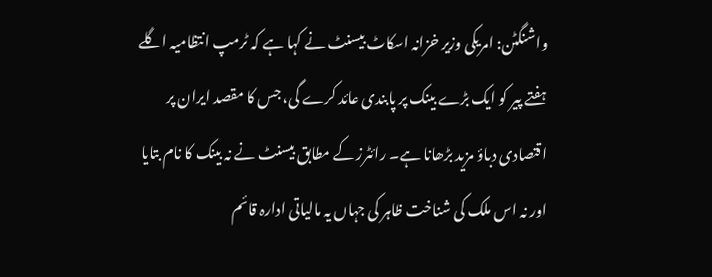واشنگٹن: امریکی وزیر خزانہ اسکاٹ بیسنٹ نے کہا ہے کہ ٹرمپ انتظامیہ اگلے ہفتے پیر کو ایک بڑے بینک پر پابندی عائد کرے گی، جس کا مقصد ایران پر اقتصادی دباؤ مزید بڑھانا ہے۔ رائٹرز کے مطابق بیسنٹ نے نہ بینک کا نام بتایا اور نہ اس ملک کی شناخت ظاہر کی جہاں یہ مالیاتی ادارہ قائم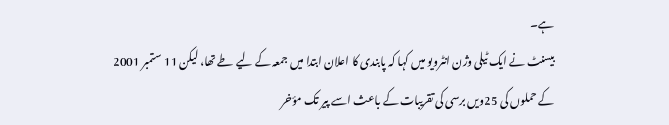ہے۔
بیسنٹ نے ایک ٹیلی وژن انٹرویو میں کہا کہ پابندی کا اعلان ابتدا میں جمعہ کے لیے طے تھا، لیکن 11 ستمبر 2001 کے حملوں کی 25ویں برسی کی تقریبات کے باعث اسے پیر تک مؤخر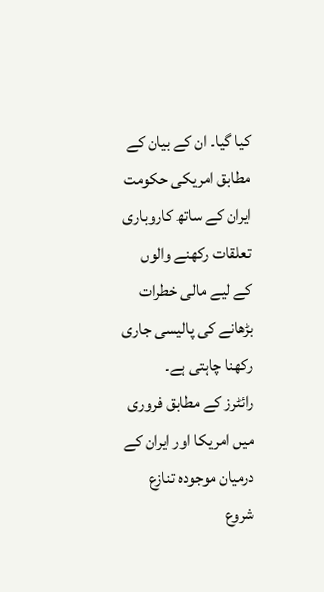کیا گیا۔ ان کے بیان کے مطابق امریکی حکومت ایران کے ساتھ کاروباری تعلقات رکھنے والوں کے لیے مالی خطرات بڑھانے کی پالیسی جاری رکھنا چاہتی ہے۔
رائٹرز کے مطابق فروری میں امریکا اور ایران کے درمیان موجودہ تنازع شروع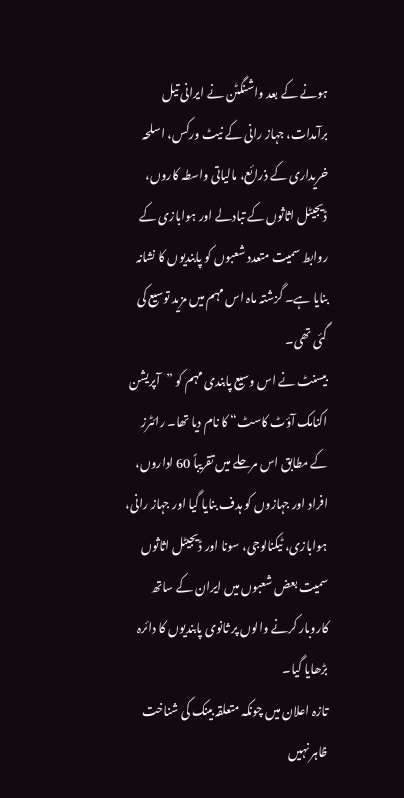ہونے کے بعد واشنگٹن نے ایرانی تیل برآمدات، جہاز رانی کے نیٹ ورکس، اسلحہ خریداری کے ذرائع، مالیاتی واسطہ کاروں، ڈیجیٹل اثاثوں کے تبادلے اور ہوابازی کے روابط سمیت متعدد شعبوں کو پابندیوں کا نشانہ بنایا ہے۔ گزشتہ ماہ اس مہم میں مزید توسیع کی گئی تھی۔
بیسنٹ نے اس وسیع پابندی مہم کو ”آپریشن اکنامک آؤٹ کاسٹ“ کا نام دیا تھا۔ رائٹرز کے مطابق اس مرحلے میں تقریباً 60 اداروں، افراد اور جہازوں کو ہدف بنایا گیا اور جہاز رانی، ہوابازی، ٹیکنالوجی، سونا اور ڈیجیٹل اثاثوں سمیت بعض شعبوں میں ایران کے ساتھ کاروبار کرنے والوں پر ثانوی پابندیوں کا دائرہ بڑھایا گیا۔
تازہ اعلان میں چونکہ متعلقہ بینک کی شناخت ظاہر نہیں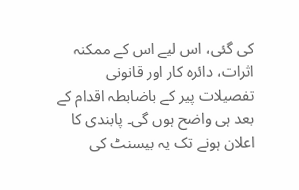کی گئی، اس لیے اس کے ممکنہ اثرات، دائرہ کار اور قانونی تفصیلات پیر کے باضابطہ اقدام کے بعد ہی واضح ہوں گی۔ پابندی کا اعلان ہونے تک یہ بیسنٹ کی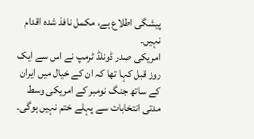پیشگی اطلاع ہے، مکمل نافذ شدہ اقدام نہیں۔
امریکی صدر ڈونلڈ ٹرمپ نے اس سے ایک روز قبل کہا تھا کہ ان کے خیال میں ایران کے ساتھ جنگ نومبر کے امریکی وسط مدتی انتخابات سے پہلے ختم نہیں ہوگی۔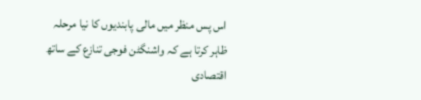اس پس منظر میں مالی پابندیوں کا نیا مرحلہ ظاہر کرتا ہے کہ واشنگٹن فوجی تنازع کے ساتھ اقتصادی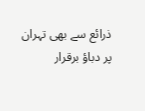ذرائع سے بھی تہران پر دباؤ برقرار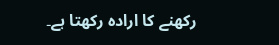رکھنے کا ارادہ رکھتا ہے۔